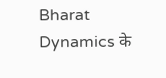Bharat Dynamics के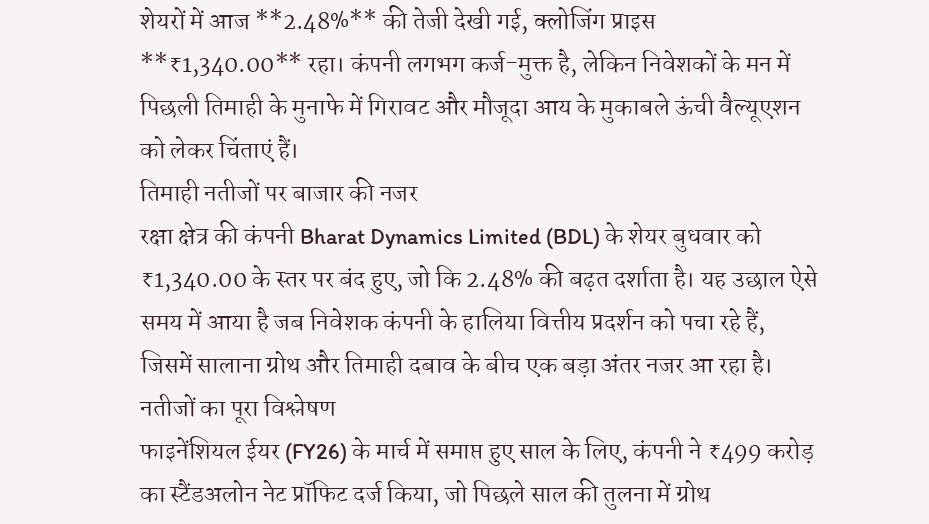शेयरों में आज **2.48%** की तेजी देखी गई, क्लोजिंग प्राइस **₹1,340.00** रहा। कंपनी लगभग कर्ज-मुक्त है, लेकिन निवेशकों के मन में पिछली तिमाही के मुनाफे में गिरावट और मौजूदा आय के मुकाबले ऊंची वैल्यूएशन को लेकर चिंताएं हैं।
तिमाही नतीजों पर बाजार की नजर
रक्षा क्षेत्र की कंपनी Bharat Dynamics Limited (BDL) के शेयर बुधवार को ₹1,340.00 के स्तर पर बंद हुए, जो कि 2.48% की बढ़त दर्शाता है। यह उछाल ऐसे समय में आया है जब निवेशक कंपनी के हालिया वित्तीय प्रदर्शन को पचा रहे हैं, जिसमें सालाना ग्रोथ और तिमाही दबाव के बीच एक बड़ा अंतर नजर आ रहा है।
नतीजों का पूरा विश्लेषण
फाइनेंशियल ईयर (FY26) के मार्च में समाप्त हुए साल के लिए, कंपनी ने ₹499 करोड़ का स्टैंडअलोन नेट प्रॉफिट दर्ज किया, जो पिछले साल की तुलना में ग्रोथ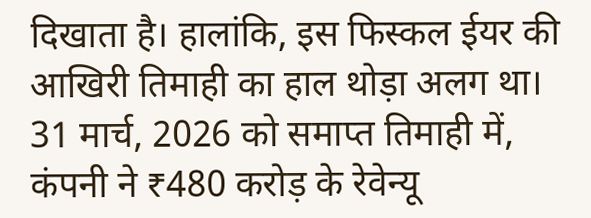दिखाता है। हालांकि, इस फिस्कल ईयर की आखिरी तिमाही का हाल थोड़ा अलग था। 31 मार्च, 2026 को समाप्त तिमाही में, कंपनी ने ₹480 करोड़ के रेवेन्यू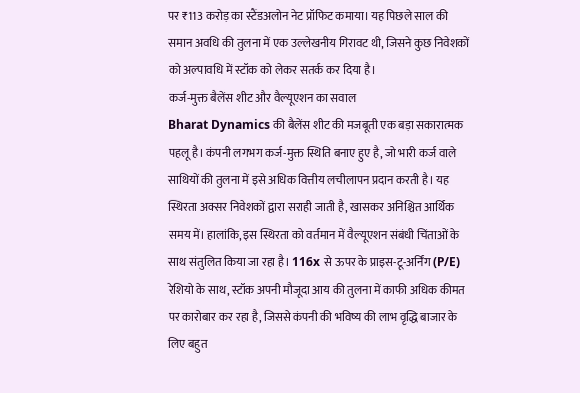पर ₹113 करोड़ का स्टैंडअलोन नेट प्रॉफिट कमाया। यह पिछले साल की समान अवधि की तुलना में एक उल्लेखनीय गिरावट थी, जिसने कुछ निवेशकों को अल्पावधि में स्टॉक को लेकर सतर्क कर दिया है।
कर्ज-मुक्त बैलेंस शीट और वैल्यूएशन का सवाल
Bharat Dynamics की बैलेंस शीट की मजबूती एक बड़ा सकारात्मक पहलू है। कंपनी लगभग कर्ज-मुक्त स्थिति बनाए हुए है, जो भारी कर्ज वाले साथियों की तुलना में इसे अधिक वित्तीय लचीलापन प्रदान करती है। यह स्थिरता अक्सर निवेशकों द्वारा सराही जाती है, खासकर अनिश्चित आर्थिक समय में। हालांकि, इस स्थिरता को वर्तमान में वैल्यूएशन संबंधी चिंताओं के साथ संतुलित किया जा रहा है। 116x से ऊपर के प्राइस-टू-अर्निंग (P/E) रेशियो के साथ, स्टॉक अपनी मौजूदा आय की तुलना में काफी अधिक कीमत पर कारोबार कर रहा है, जिससे कंपनी की भविष्य की लाभ वृद्धि बाजार के लिए बहुत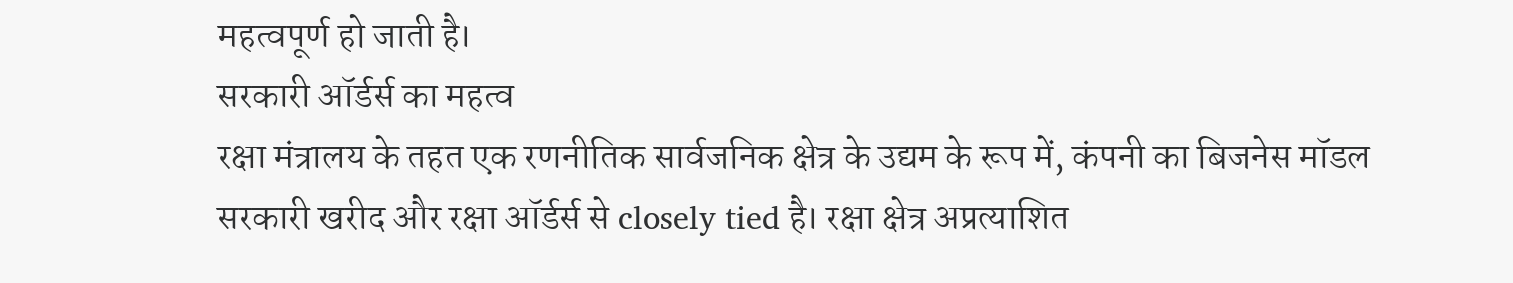महत्वपूर्ण हो जाती है।
सरकारी ऑर्डर्स का महत्व
रक्षा मंत्रालय के तहत एक रणनीतिक सार्वजनिक क्षेत्र के उद्यम के रूप में, कंपनी का बिजनेस मॉडल सरकारी खरीद और रक्षा ऑर्डर्स से closely tied है। रक्षा क्षेत्र अप्रत्याशित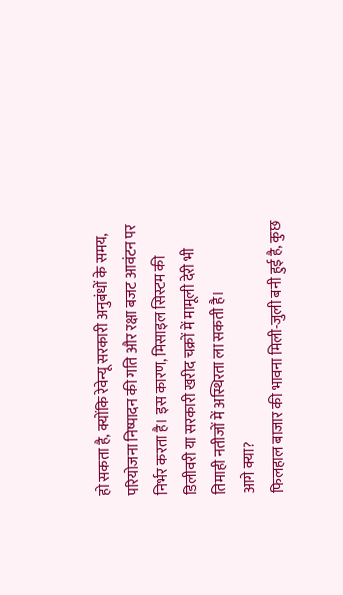हो सकता है, क्योंकि रेवेन्यू सरकारी अनुबंधों के समय, परियोजना निष्पादन की गति और रक्षा बजट आवंटन पर निर्भर करता है। इस कारण, मिसाइल सिस्टम की डिलीवरी या सरकारी खरीद चक्रों में मामूली देरी भी तिमाही नतीजों में अस्थिरता ला सकती है।
आगे क्या?
फिलहाल बाजार की भावना मिली-जुली बनी हुई है, कुछ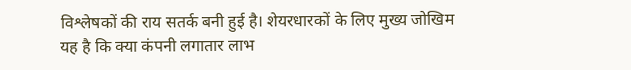विश्लेषकों की राय सतर्क बनी हुई है। शेयरधारकों के लिए मुख्य जोखिम यह है कि क्या कंपनी लगातार लाभ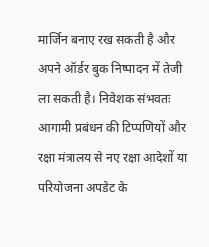मार्जिन बनाए रख सकती है और अपने ऑर्डर बुक निष्पादन में तेजी ला सकती है। निवेशक संभवतः आगामी प्रबंधन की टिप्पणियों और रक्षा मंत्रालय से नए रक्षा आदेशों या परियोजना अपडेट के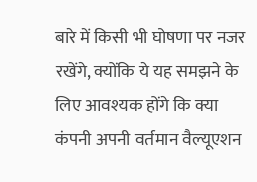बारे में किसी भी घोषणा पर नजर रखेंगे, क्योंकि ये यह समझने के लिए आवश्यक होंगे कि क्या कंपनी अपनी वर्तमान वैल्यूएशन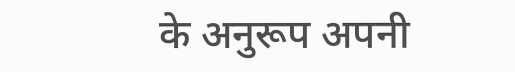के अनुरूप अपनी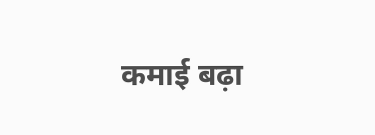कमाई बढ़ा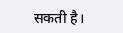सकती है।